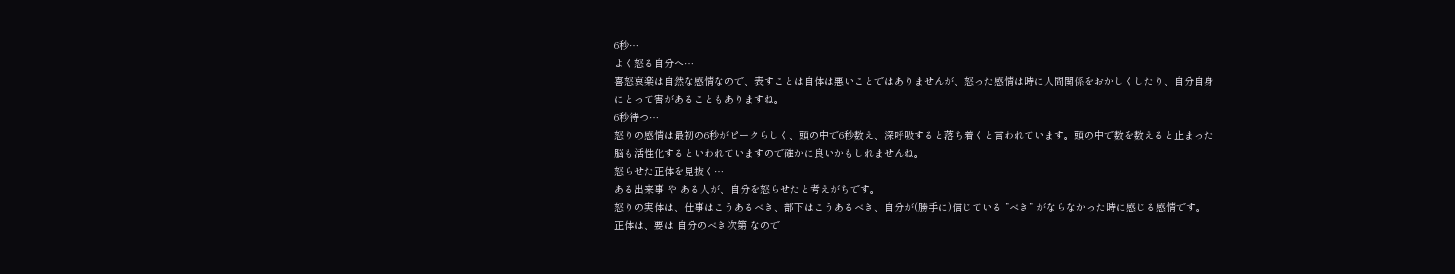6秒…
よく怒る自分へ…
喜怒哀楽は自然な感情なので、表すことは自体は悪いことではありませんが、怒った感情は時に人間関係をおかしくしたり、自分自身にとって害があることもありますね。
6秒待つ…
怒りの感情は最初の6秒がピークらしく、頭の中で6秒数え、深呼吸すると落ち着くと言われています。頭の中で数を数えると止まった脳も活性化するといわれていますので確かに良いかもしれませんね。
怒らせた正体を見抜く…
ある出来事 や ある人が、自分を怒らせたと考えがちです。
怒りの実体は、仕事はこうあるべき、部下はこうあるべき、自分が(勝手に)信じている ”べき” がならなかった時に感じる感情です。
正体は、要は 自分のべき次第 なので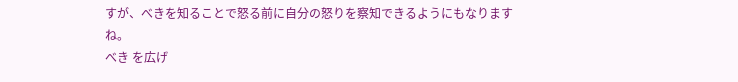すが、べきを知ることで怒る前に自分の怒りを察知できるようにもなりますね。
べき を広げ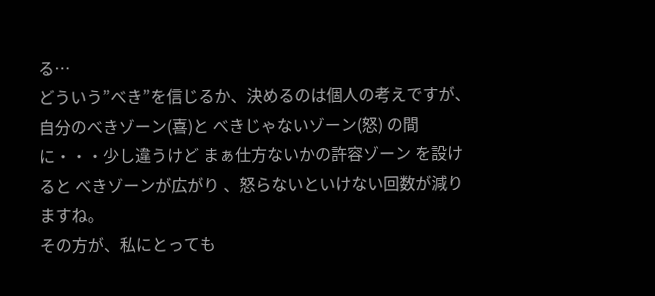る…
どういう”べき”を信じるか、決めるのは個人の考えですが、自分のべきゾーン(喜)と べきじゃないゾーン(怒) の間に・・・少し違うけど まぁ仕方ないかの許容ゾーン を設けると べきゾーンが広がり 、怒らないといけない回数が減りますね。
その方が、私にとっても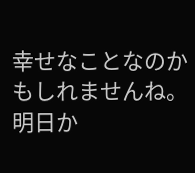幸せなことなのかもしれませんね。
明日か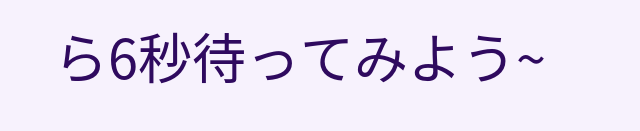ら6秒待ってみよう~